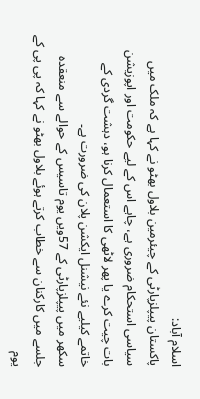اسلام آباد:
پاکستان پیپلزپارٹی کے چیئرمین بلاول بھٹو نے کہا ہے کہ ملک میں سیاسی استحکام ضروری ہے، چاہے اس کے لیے حکومت اور اپوزیشن بات چیت کرے یا پھر لاٹھی کا استعمال کرنا ہو، دہشت گردی کے خاتمے کیلیے نئے نیشنل ایکشن پلان کی ضرورت ہے۔
سکھر میں پیپلزپارٹی کے 57ویں یوم تاسیس کے حوالے سے منعقدہ جلسے میں کارکنان سے خطاب کرتے ہوئے بلاول بھٹو نے کہا کہ پی پی کے یوم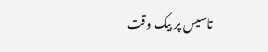تاسیس پر بیک وقت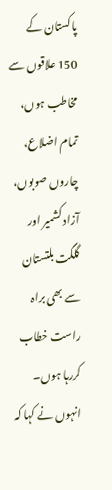پاکستان کے 150 علاقوں سے مخاطب ہوں، تمام اضلاع، چاروں صوبوں، آزاد کشمیر اور گلگت بلتستان سے بھی براہ راست خطاب کررہا ہوں۔
انہوں نے کہا کہ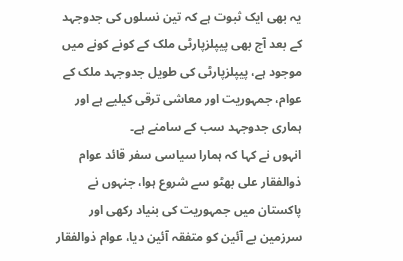یہ بھی ایک ثبوت ہے کہ تین نسلوں کی جدوجہد کے بعد آج بھی پیپلزپارٹی ملک کے کونے کونے میں موجود ہے، پیپلزپارٹی کی طویل جدوجہد ملک کے عوام، جمہوریت اور معاشی ترقی کیلیے ہے اور ہماری جدوجہد سب کے سامنے ہے۔
انہوں نے کہا کہ ہمارا سیاسی سفر قائد عوام ذوالفقار علی بھٹو سے شروع ہوا، جنہوں نے پاکستان میں جمہوریت کی بنیاد رکھی اور سرزمین بے آئین کو متفقہ آئین دیا، عوام ذوالفقار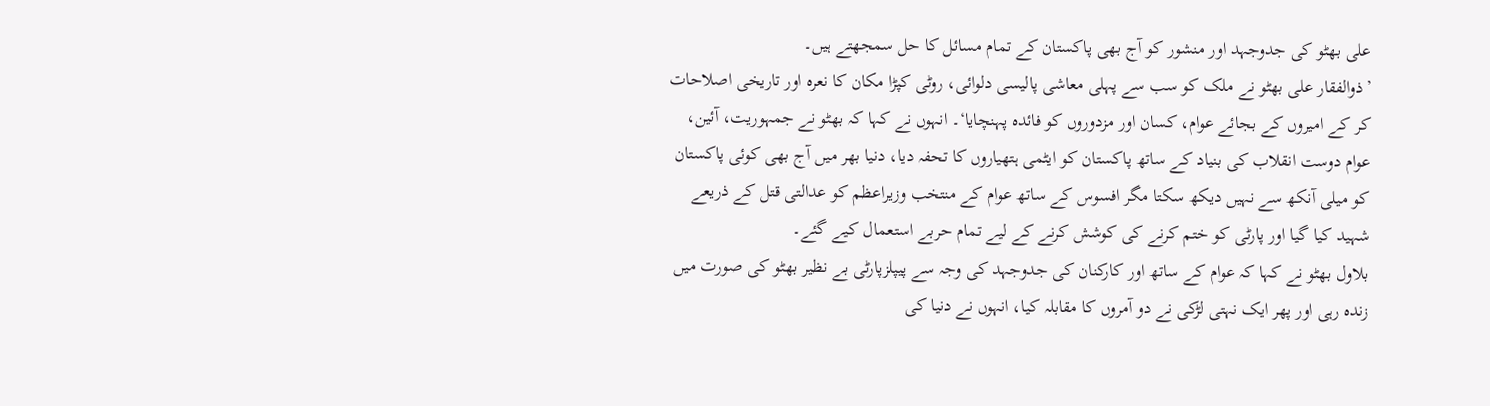علی بھٹو کی جدوجہد اور منشور کو آج بھی پاکستان کے تمام مسائل کا حل سمجھتے ہیں۔
’ذوالفقار علی بھٹو نے ملک کو سب سے پہلی معاشی پالیسی دلوائی، روٹی کپڑا مکان کا نعرہ اور تاریخی اصلاحات کر کے امیروں کے بجائے عوام، کسان اور مزدوروں کو فائدہ پہنچایا‘۔ انہوں نے کہا کہ بھٹو نے جمہوریت، آئین، عوام دوست انقلاب کی بنیاد کے ساتھ پاکستان کو ایٹمی ہتھیاروں کا تحفہ دیا، دنیا بھر میں آج بھی کوئی پاکستان کو میلی آنکھ سے نہیں دیکھ سکتا مگر افسوس کے ساتھ عوام کے منتخب وزیراعظم کو عدالتی قتل کے ذریعے شہید کیا گیا اور پارٹی کو ختم کرنے کی کوشش کرنے کے لیے تمام حربے استعمال کیے گئے۔
بلاول بھٹو نے کہا کہ عوام کے ساتھ اور کارکنان کی جدوجہد کی وجہ سے پیپلزپارٹی بے نظیر بھٹو کی صورت میں زندہ رہی اور پھر ایک نہتی لڑکی نے دو آمروں کا مقابلہ کیا، انہوں نے دنیا کی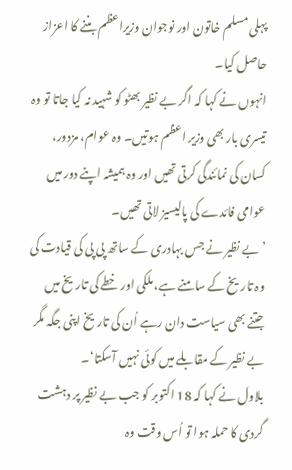پہلی مسلم خاتون اور نوجوان وزیراعظم بننے کا اعزاز حاصل کیا۔
انہوں نے کہا کہ اگر بے نظیر بھٹو کو شہید نہ کیا جاتا تو وہ تیسری بار بھی وزیر اعظم ہوتیں۔ وہ عوام، مزدور، کسان کی نمائندگی کرتی تھیں اور وہ ہمیشہ اپنے دور میں عوامی فائدے کی پالیسیز لاتی تھیں۔
’بے نظیر نے جس بہادری کے ساتھ پی پی کی قیادت کی وہ تاریخ کے سامنے ہے، ملکی اور خطے کی تاریخ میں جتنے بھی سیاست دان رہے اُن کی تاریخ اپنی جگہ مگر بے نظیر کے مقابلے میں کوئی نہیں آسکتا‘۔
بلاول نے کہا کہ 18 اکتوبر کو جب بے نظیر پر دہشت گردی کا حملہ ہوا تو اُس وقت وہ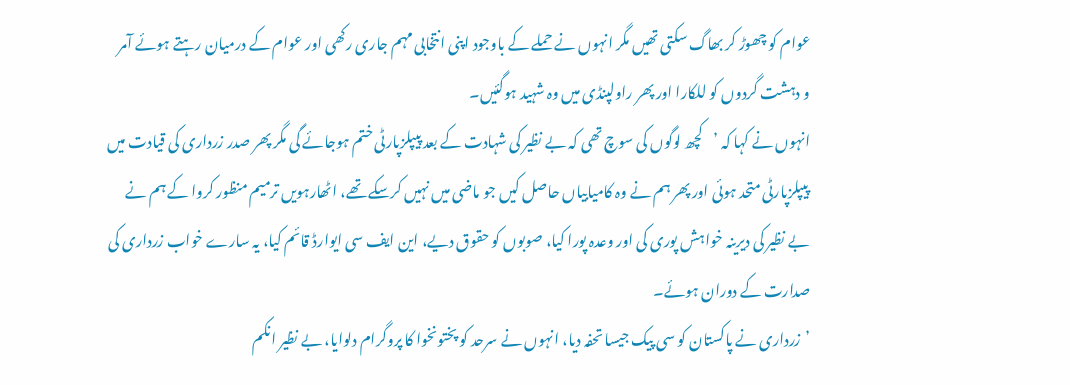عوام کو چھوڑ کر بھاگ سکتی تھیں مگر انہوں نے حملے کے باوجود اپنی انتخابی مہم جاری رکھی اور عوام کے درمیان رہتے ہوئے آمر و دہشت گردوں کو للکارا اور پھر راولپنڈی میں وہ شہید ہوگئیں۔
انہوں نے کہا کہ ’کچھ لوگوں کی سوچ تھی کہ بے نظیر کی شہادت کے بعد پیپلزپارٹی ختم ہوجائے گی مگر پھر صدر زرداری کی قیادت میں پیپلزپارٹی متحد ہوئی اور پھر ہم نے وہ کامیابیاں حاصل کیں جو ماضی میں نہیں کرسکے تھے، اٹھارہویں ترمیم منظور کروا کے ہم نے بے نظیر کی دیرینہ خواہش پوری کی اور وعدہ پورا کیا، صوبوں کو حقوق دیے، این ایف سی ایوارڈ قائم کیا، یہ سارے خواب زرداری کی صدارت کے دوران ہوئے۔
’زرداری نے پاکستان کو سی پیک جیسا تحفہ دیا، انہوں نے سرحد کو پختونخوا کا پروگرام دلوایا، بے نظیر انکم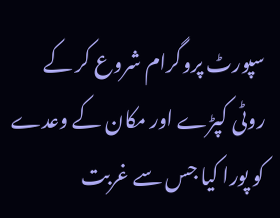سپورٹ پروگرام شروع کر کے روٹی کپڑے اور مکان کے وعدے کو پورا کیا جس سے غربت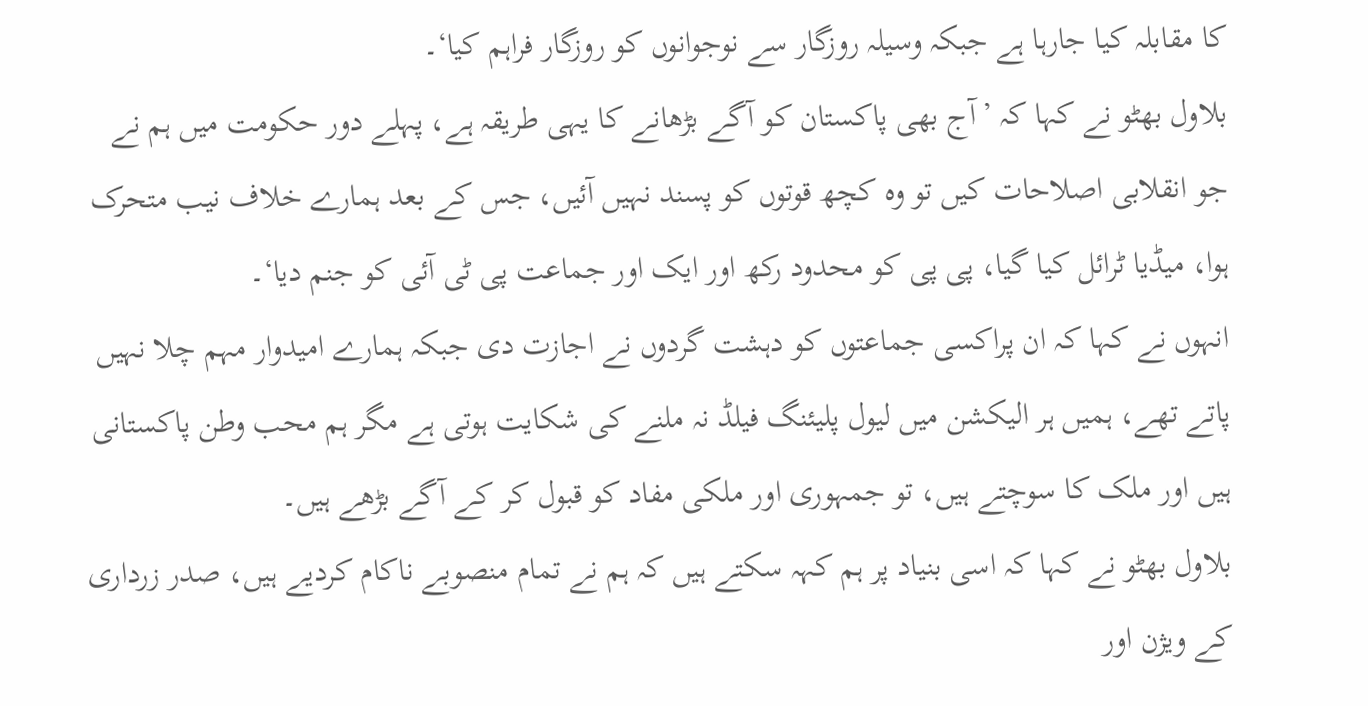کا مقابلہ کیا جارہا ہے جبکہ وسیلہ روزگار سے نوجوانوں کو روزگار فراہم کیا‘۔
بلاول بھٹو نے کہا کہ ’آج بھی پاکستان کو آگے بڑھانے کا یہی طریقہ ہے، پہلے دور حکومت میں ہم نے جو انقلابی اصلاحات کیں تو وہ کچھ قوتوں کو پسند نہیں آئیں، جس کے بعد ہمارے خلاف نیب متحرک ہوا، میڈیا ٹرائل کیا گیا، پی پی کو محدود رکھ اور ایک اور جماعت پی ٹی آئی کو جنم دیا‘۔
انہوں نے کہا کہ ان پراکسی جماعتوں کو دہشت گردوں نے اجازت دی جبکہ ہمارے امیدوار مہم چلا نہیں پاتے تھے، ہمیں ہر الیکشن میں لیول پلیئنگ فیلڈ نہ ملنے کی شکایت ہوتی ہے مگر ہم محب وطن پاکستانی ہیں اور ملک کا سوچتے ہیں، تو جمہوری اور ملکی مفاد کو قبول کر کے آگے بڑھے ہیں۔
بلاول بھٹو نے کہا کہ اسی بنیاد پر ہم کہہ سکتے ہیں کہ ہم نے تمام منصوبے ناکام کردیے ہیں، صدر زرداری کے ویژن اور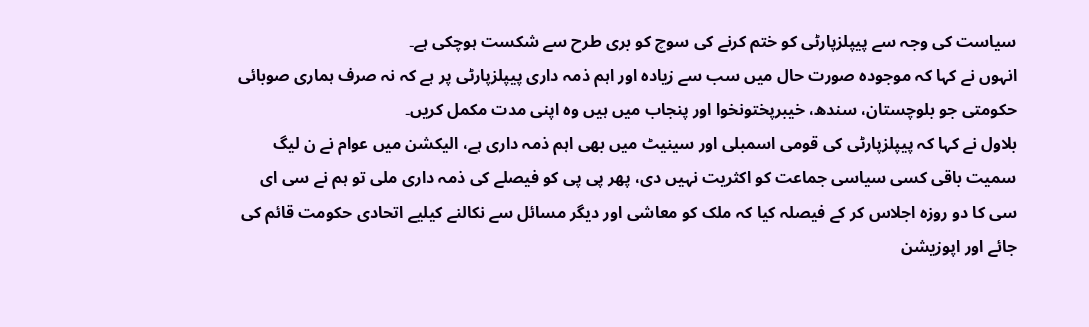سیاست کی وجہ سے پیپلزپارٹی کو ختم کرنے کی سوچ کو بری طرح سے شکست ہوچکی ہے۔
انہوں نے کہا کہ موجودہ صورت حال میں سب سے زیادہ اور اہم ذمہ داری پیپلزپارٹی پر ہے کہ نہ صرف ہماری صوبائی حکومتی جو بلوچستان، سندھ، خیبرپختونخوا اور پنجاب میں ہیں وہ اپنی مدت مکمل کریں۔
بلاول نے کہا کہ پیپلزپارٹی کی قومی اسمبلی اور سینیٹ میں بھی اہم ذمہ داری ہے، الیکشن میں عوام نے ن لیگ سمیت باقی کسی سیاسی جماعت کو اکثریت نہیں دی، پھر پی پی کو فیصلے کی ذمہ داری ملی تو ہم نے سی ای سی کا دو روزہ اجلاس کر کے فیصلہ کیا کہ ملک کو معاشی اور دیگر مسائل سے نکالنے کیلیے اتحادی حکومت قائم کی جائے اور اپوزیشن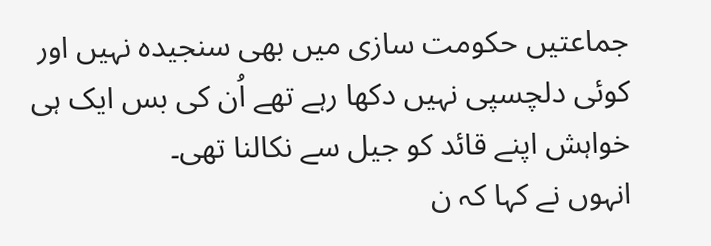جماعتیں حکومت سازی میں بھی سنجیدہ نہیں اور کوئی دلچسپی نہیں دکھا رہے تھے اُن کی بس ایک ہی خواہش اپنے قائد کو جیل سے نکالنا تھی۔
انہوں نے کہا کہ ن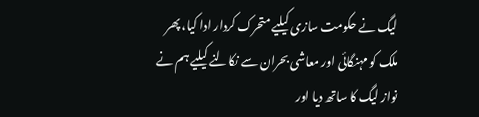لیگ نے حکومت سازی کیلیے متحرک کردار ادا کیا، پھر ملک کو مہنگائی اور معاشی بحران سے نکالنے کیلیے ہم نے نواز لیگ کا ساتھ دیا اور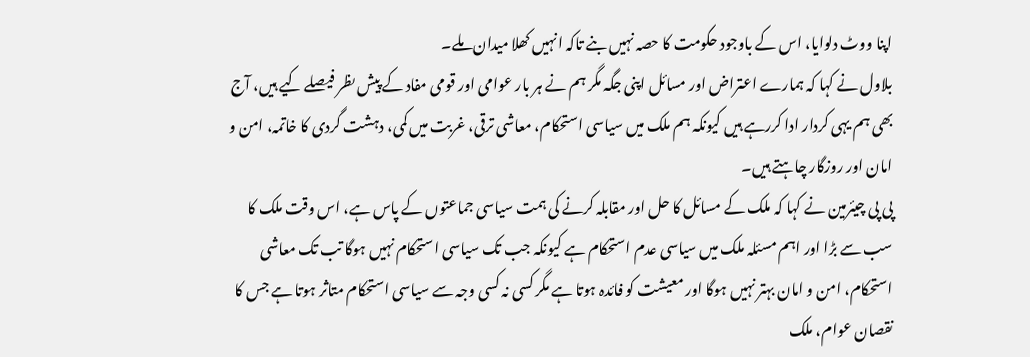اپنا ووٹ دلوایا، اس کے باوجود حکومت کا حصہ نہیں بنے تاکہ انہیں کھلا میدان ملے۔
بلاول نے کہا کہ ہمارے اعتراض اور مسائل اپنی جگہ مگر ہم نے ہر بار عوامی اور قومی مفاد کے پیش ںظر فیصلے کیے ہیں، آج بھی ہم یہی کردار ادا کررہے ہیں کیونکہ ہم ملک میں سیاسی استحکام، معاشی ترقی، غربت میں کمی، دہشت گردی کا خاتمہ، امن و امان اور روزگار چاہتے ہیں۔
پی پی چیئرمین نے کہا کہ ملک کے مسائل کا حل اور مقابلہ کرنے کی ہمت سیاسی جماعتوں کے پاس ہے، اس وقت ملک کا سب سے بڑا اور اہم مسئلہ ملک میں سیاسی عدم استحکام ہے کیونکہ جب تک سیاسی استحکام نہیں ہوگا تب تک معاشی استحکام، امن و امان بہتر نہیں ہوگا اور معیشت کو فائدہ ہوتا ہے مگر کسی نہ کسی وجہ سے سیاسی استحکام متاثر ہوتا ہے جس کا نقصان عوام، ملک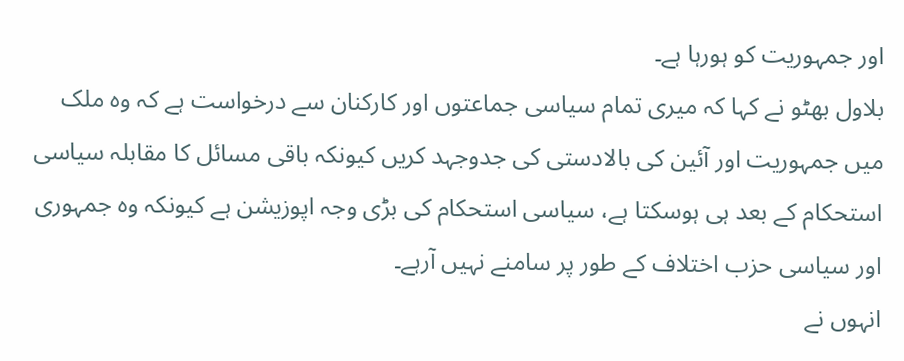اور جمہوریت کو ہورہا ہے۔
بلاول بھٹو نے کہا کہ میری تمام سیاسی جماعتوں اور کارکنان سے درخواست ہے کہ وہ ملک میں جمہوریت اور آئین کی بالادستی کی جدوجہد کریں کیونکہ باقی مسائل کا مقابلہ سیاسی استحکام کے بعد ہی ہوسکتا ہے، سیاسی استحکام کی بڑی وجہ اپوزیشن ہے کیونکہ وہ جمہوری اور سیاسی حزب اختلاف کے طور پر سامنے نہیں آرہے۔
انہوں نے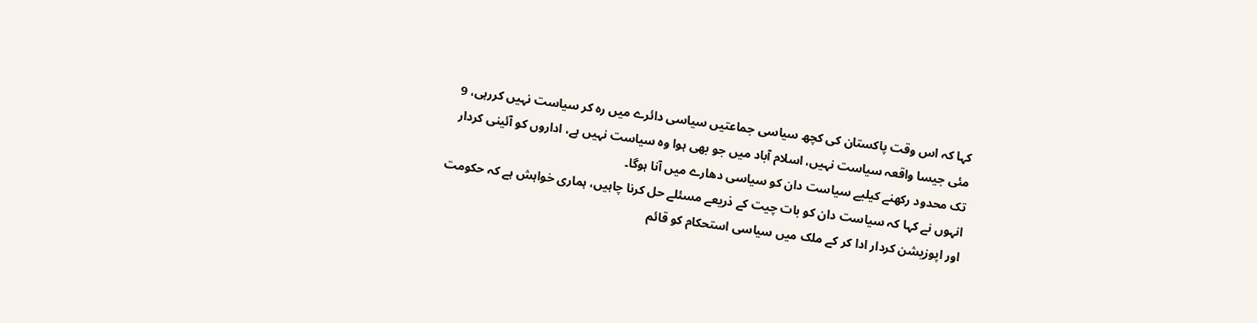کہا کہ اس وقت پاکستان کی کچھ سیاسی جماعتیں سیاسی دائرے میں رہ کر سیاست نہیں کررہی، 9 مئی جیسا واقعہ سیاست نہیں، اسلام آباد میں جو بھی ہوا وہ سیاست نہیں ہے، اداروں کو آئینی کردار تک محدود رکھنے کیلیے سیاست دان کو سیاسی دھارے میں آنا ہوگا۔
انہوں نے کہا کہ سیاست دان کو بات چیت کے ذریعے مسئلے حل کرنا چاہیں، ہماری خواہش ہے کہ حکومت اور اپوزیشن کردار ادا کر کے ملک میں سیاسی استحکام کو قائم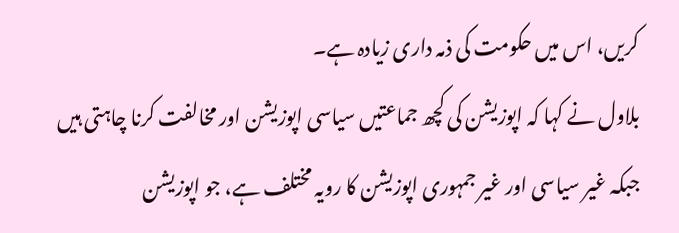کریں، اس میں حکومت کی ذمہ داری زیادہ ہے۔
بلاول نے کہا کہ اپوزیشن کی کچھ جماعتیں سیاسی اپوزیشن اور مخالفت کرنا چاہتی ہیں جبکہ غیر سیاسی اور غیر جمہوری اپوزیشن کا رویہ مختلف ہے، جو اپوزیشن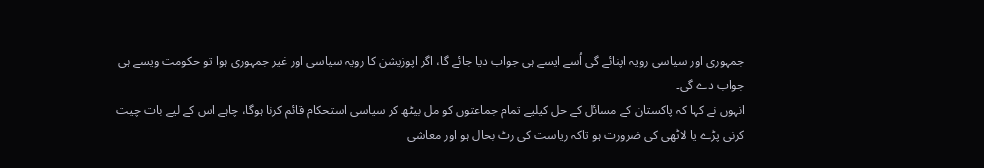جمہوری اور سیاسی رویہ اپنائے گی اُسے ایسے ہی جواب دیا جائے گا، اگر اپوزیشن کا رویہ سیاسی اور غیر جمہوری ہوا تو حکومت ویسے ہی جواب دے گی۔
انہوں نے کہا کہ پاکستان کے مسائل کے حل کیلیے تمام جماعتوں کو مل بیٹھ کر سیاسی استحکام قائم کرنا ہوگا، چاہے اس کے لیے بات چیت کرنی پڑے یا لاٹھی کی ضرورت ہو تاکہ ریاست کی رٹ بحال ہو اور معاشی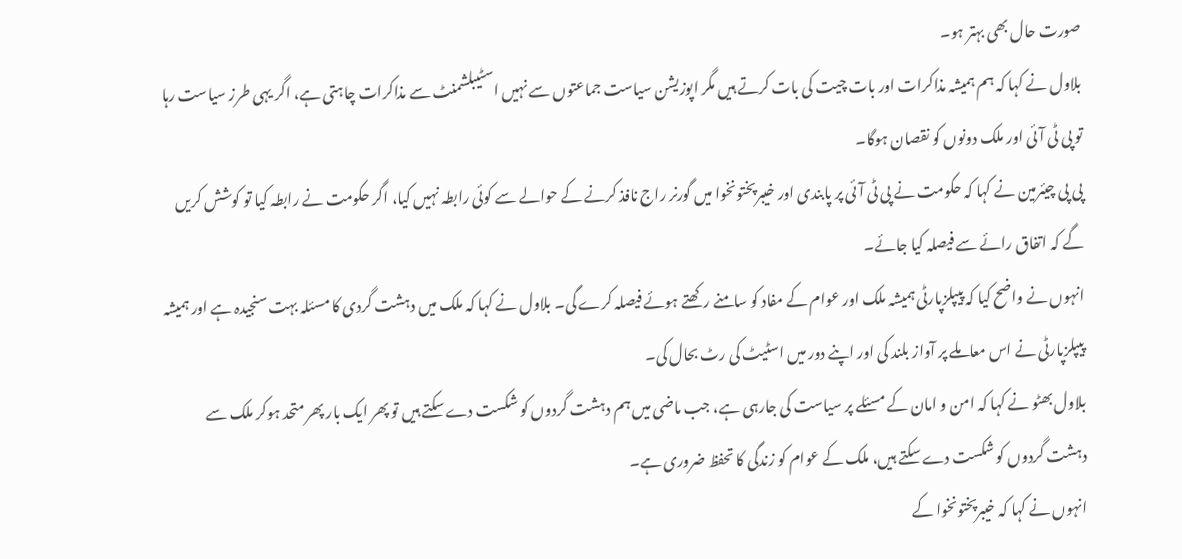صورت حال بھی بہتر ہو۔
بلاول نے کہا کہ ہم ہمیشہ مذاکرات اور بات چیت کی بات کرتے ہیں مگر اپوزیشن سیاست جماعتوں سے نہیں اسٹیبلشمنٹ سے مذاکرات چاہتی ہے، اگر یہی طرز سیاست رہا تو پی ٹی آئی اور ملک دونوں کو نقصان ہوگا۔
پی پی چیئرمین نے کہا کہ حکومت نے پی ٹی آئی پر پابندی اور خیبرپختونخوا میں گورنر راج نافذ کرنے کے حوالے سے کوئی رابطہ نہیں کیا، اگر حکومت نے رابطہ کیا تو کوشش کریں گے کہ اتفاق رائے سے فیصلہ کیا جائے۔
انہوں نے واضح کیا کہ پیپلزپارٹی ہمیشہ ملک اور عوام کے مفاد کو سامنے رکھتے ہوئے فیصلہ کرے گی۔ بلاول نے کہا کہ ملک میں دہشت گردی کا مسئلہ بہت سنجیدہ ہے اور ہمیشہ پیپلزپارٹی نے اس معاملے پر آواز بلند کی اور اپنے دور میں اسٹیٹ کی رٹ بحال کی۔
بلاول بھٹو نے کہا کہ امن و امان کے مسئلے پر سیاست کی جارہی ہے، جب ماضی میں ہم دہشت گردوں کو شکست دے سکتے ہیں تو پھر ایک بار پھر متحد ہوکر ملک سے دہشت گردوں کو شکست دے سکتے ہیں، ملک کے عوام کو زندگی کا تحفظ ضروری ہے۔
انہوں نے کہا کہ خیبرپختونخوا کے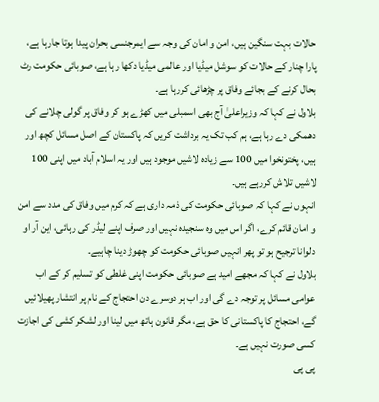حالات بہت سنگین ہیں، امن و امان کی وجہ سے ایمرجنسی بحران پیدا ہوتا جارہا ہے، پارا چنار کے حالات کو سوشل میڈیا اور عالمی میڈیا دکھا رہا ہے، صوبائی حکومت رٹ بحال کرنے کے بجائے وفاق پر چڑھائی کررہا ہے۔
بلاول نے کہا کہ وزیراعلیٰ آج بھی اسمبلی میں کھڑے ہو کر وفاق پر گولی چلانے کی دھمکی دے رہا ہے، ہم کب تک یہ برداشت کریں کہ پاکستان کے اصل مسائل کچھ اور ہیں، پختونخوا میں 100 سے زیادہ لاشیں موجود ہیں اور یہ اسلام آباد میں اپنی 100 لاشیں تلاش کررہے ہیں۔
انہوں نے کہا کہ صوبائی حکومت کی ذمہ داری ہے کہ کرم میں وفاق کی مدد سے امن و امان قائم کرے، اگر اس میں وہ سنجیدہ نہیں اور صرف اپنے لیڈر کی رہائی، این آر او دلوانا ترجیح ہو تو پھر انہیں صوبائی حکومت کو چھوڑ دینا چاہیے۔
بلاول نے کہا کہ مجھے امید ہے صوبائی حکومت اپنی غلطی کو تسلیم کر کے اب عوامی مسائل پر توجہ دے گی اور اب ہر دوسرے دن احتجاج کے نام پر انتشار پھیلائیں گے، احتجاج کا پاکستانی کا حق ہے، مگر قانون ہاتھ میں لینا اور لشکر کشی کی اجازت کسی صورت نہیں ہے۔
پی پی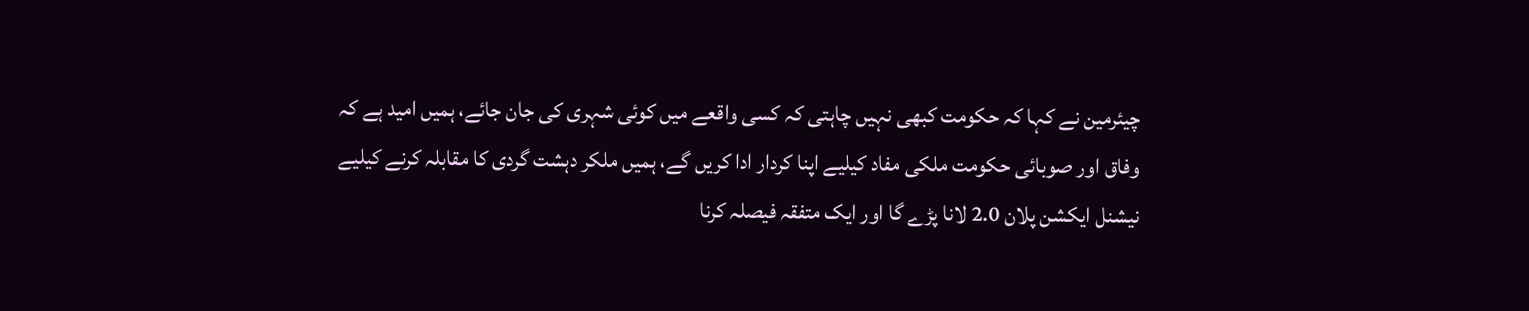چیئرمین نے کہا کہ حکومت کبھی نہیں چاہتی کہ کسی واقعے میں کوئی شہری کی جان جائے، ہمیں امید ہے کہ وفاق اور صوبائی حکومت ملکی مفاد کیلیے اپنا کردار ادا کریں گے، ہمیں ملکر دہشت گردی کا مقابلہ کرنے کیلیے نیشنل ایکشن پلان 2.0 لانا پڑے گا اور ایک متفقہ فیصلہ کرنا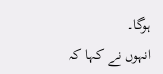ہوگا۔
انہوں نے کہا کہ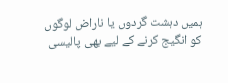ہمیں دہشت گردوں یا ناراض لوگوں کو انگیج کرنے کے لیے بھی پالیسی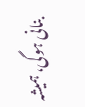بنانی ہوگی، ہمیشہ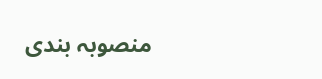منصوبہ بندی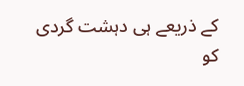کے ذریعے ہی دہشت گردی کو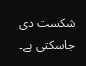شکست دی جاسکتی ہے۔